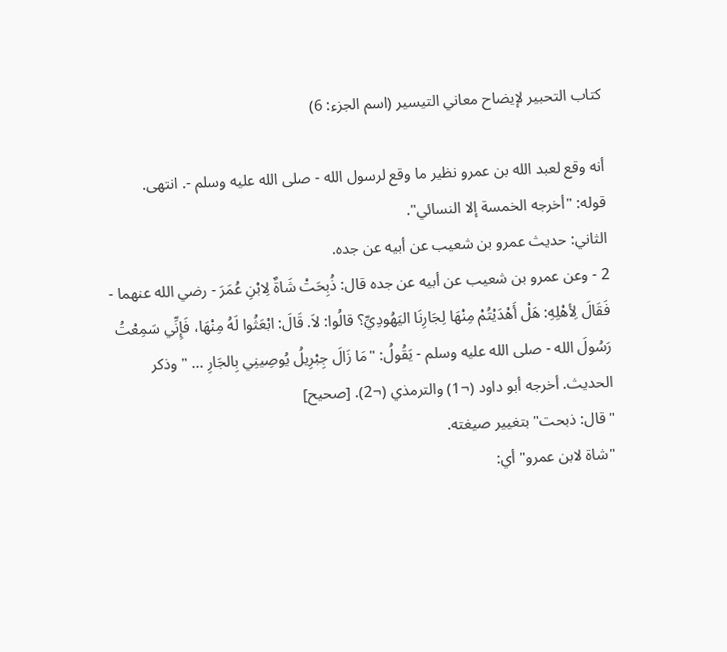كتاب التحبير لإيضاح معاني التيسير (اسم الجزء: 6)

أنه وقع لعبد الله بن عمرو نظير ما وقع لرسول الله - صلى الله عليه وسلم -. انتهى.
قوله: "أخرجه الخمسة إلا النسائي".
الثاني: حديث عمرو بن شعيب عن أبيه عن جده.
2 - وعن عمرو بن شعيب عن أبيه عن جده قال: ذُبِحَتْ شَاةٌ لِابْنِ عُمَرَ - رضي الله عنهما - فَقَالَ لِأهْلِهِ: هَلْ أَهْدَيْتُمْ مِنْهَا لِجَارِنَا اليَهُودِيِّ؟ قالُوا: لاَ. قَالَ: ابْعَثُوا لَهُ مِنْهَا، فَإِنِّي سَمِعْتُ رَسُولَ الله - صلى الله عليه وسلم - يَقُولُ: "مَا زَالَ جِبْرِيلُ يُوصِينِي بِالجَارِ ... " وذكر الحديث. أخرجه أبو داود (¬1) والترمذي (¬2). [صحيح]
"قال: ذبحت" بتغيير صيغته.
"شاة لابن عمرو" أي: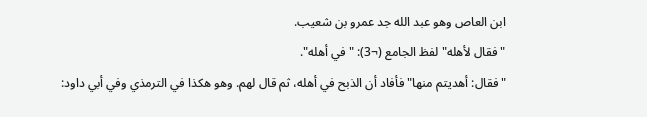ابن العاص وهو عبد الله جد عمرو بن شعيب.
"فقال لأهله" لفظ الجامع (¬3): "في أهله".
"فقال: أهديتم منها" فأفاد أن الذبح في أهله، ثم قال لهم. وهو هكذا في الترمذي وفي أبي داود: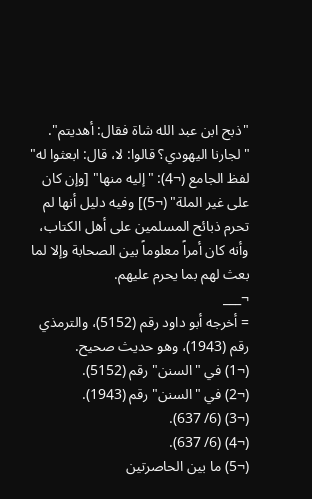"ذبح ابن عبد الله شاة فقال: أهديتم".
"لجارنا اليهودي؟ قالوا: لا، قال: ابعثوا له" لفظ الجامع (¬4): "إليه منها" [وإن كان على غير الملة" (¬5)] وفيه دليل أنها لم تحرم ذبائح المسلمين على أهل الكتاب، وأنه كان أمراً معلوماً بين الصحابة وإلا لما بعث لهم بما يحرم عليهم.
¬___
= أخرجه أبو داود رقم (5152)، والترمذي رقم (1943)، وهو حديث صحيح.
(¬1) في "السنن" رقم (5152).
(¬2) في "السنن" رقم (1943).
(¬3) (6/ 637).
(¬4) (6/ 637).
(¬5) ما بين الحاصرتين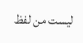ليست من لفظ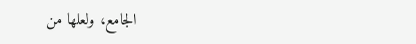الجامع، ولعلها من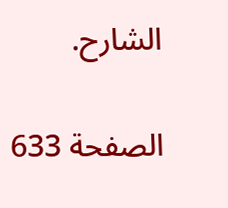الشارح.

الصفحة 633